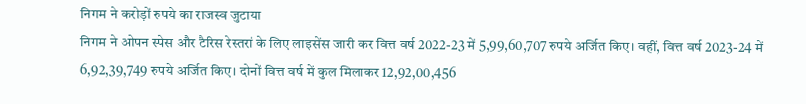निगम ने करोड़ों रुपये का राजस्व जुटाया
निगम ने ओपन स्पेस और टैरिस रेस्तरां के लिए लाइसेंस जारी कर वित्त वर्ष 2022-23 में 5,99,60,707 रुपये अर्जित किए। वहीं, वित्त वर्ष 2023-24 में 6,92,39,749 रुपये अर्जित किए। दोनों वित्त वर्ष में कुल मिलाकर 12,92,00,456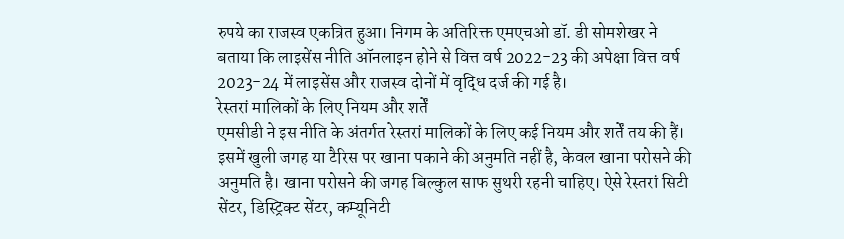रुपये का राजस्व एकत्रित हुआ। निगम के अतिरिक्त एमएचओ डॉ. डी सोमशेखर ने बताया कि लाइसेंस नीति ऑनलाइन होने से वित्त वर्ष 2022-23 की अपेक्षा वित्त वर्ष 2023-24 में लाइसेंस और राजस्व दोनों में वृद्धि दर्ज की गई है।
रेस्तरां मालिकों के लिए नियम और शर्तें
एमसीडी ने इस नीति के अंतर्गत रेस्तरां मालिकों के लिए कई नियम और शर्तें तय की हैं। इसमें खुली जगह या टैरिस पर खाना पकाने की अनुमति नहीं है, केवल खाना परोसने की अनुमति है। खाना परोसने की जगह बिल्कुल साफ सुथरी रहनी चाहिए। ऐसे रेस्तरां सिटी सेंटर, डिस्ट्रिक्ट सेंटर, कम्यूनिटी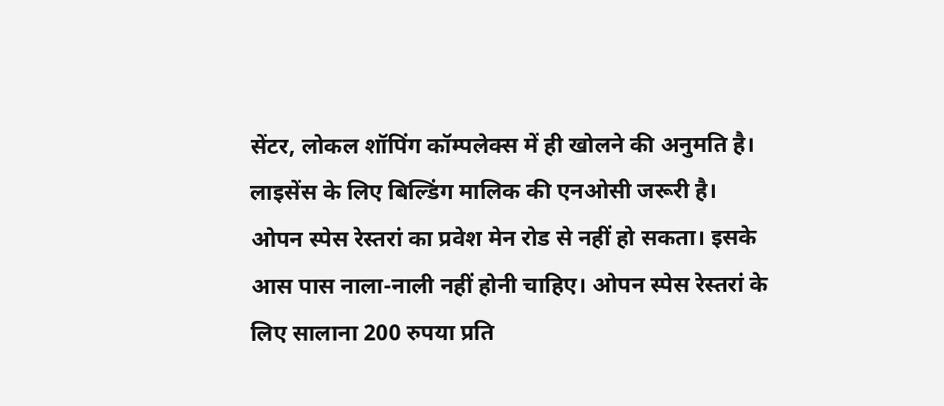सेंटर, लोकल शॉपिंग कॉम्पलेक्स में ही खोलने की अनुमति है। लाइसेंस के लिए बिल्डिंग मालिक की एनओसी जरूरी है। ओपन स्पेस रेस्तरां का प्रवेश मेन रोड से नहीं हो सकता। इसके आस पास नाला-नाली नहीं होनी चाहिए। ओपन स्पेस रेस्तरां के लिए सालाना 200 रुपया प्रति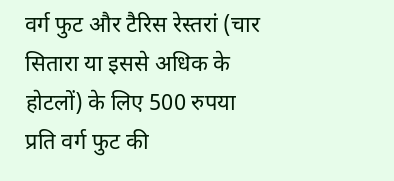वर्ग फुट और टैरिस रेस्तरां (चार सितारा या इससे अधिक के होटलों) के लिए 500 रुपया प्रति वर्ग फुट की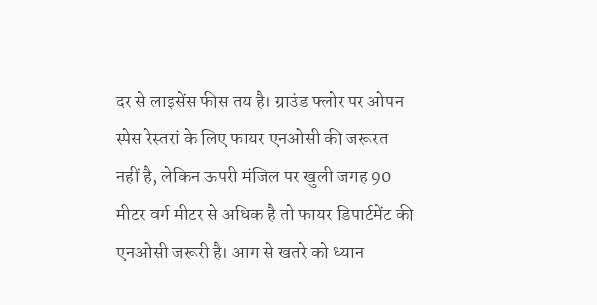दर से लाइसेंस फीस तय है। ग्राउंड फ्लोर पर ओपन स्पेस रेस्तरां के लिए फायर एनओसी की जरूरत नहीं है, लेकिन ऊपरी मंजिल पर खुली जगह 90 मीटर वर्ग मीटर से अधिक है तो फायर डिपार्टमेंट की एनओसी जरूरी है। आग से खतरे को ध्यान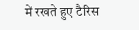में रखते हुए टैरिस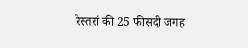रेस्तरां की 25 फीसदी जगह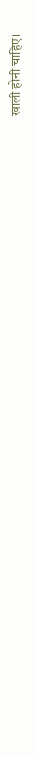खाली होनी चाहिए।